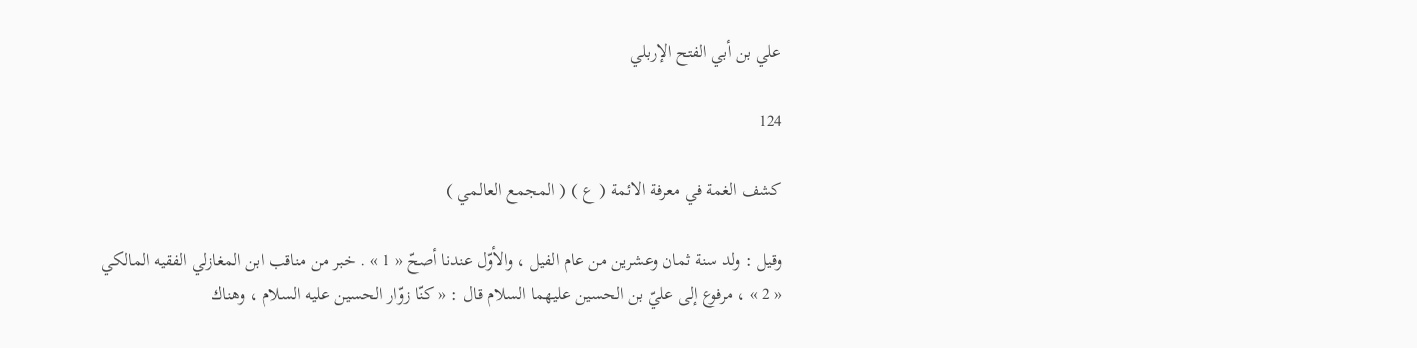علي بن أبي الفتح الإربلي

124

كشف الغمة في معرفة الائمة ( ع ) ( المجمع العالمي )

وقيل : ولد سنة ثمان وعشرين من عام الفيل ، والأوّل عندنا أصحّ « 1 » . خبر من مناقب ابن المغازلي الفقيه المالكي « 2 » ، مرفوع إلى عليّ بن الحسين عليهما السلام قال : « كنّا زوّار الحسين عليه السلام ، وهناك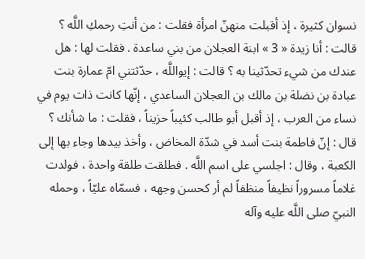نسوان كثيرة ، إذ أقبلت منهنّ امرأة فقلت : من أنتِ رحمكِ اللَّه ؟ قالت : أنا زيدة « 3 » ابنة العجلان من بني ساعدة . فقلت لها : هل عندك من شيء تحدّثينا به ؟ قالت : إيواللَّه ، حدّثتني امّ عمارة بنت عبادة بن نضلة بن مالك بن العجلان الساعدي ، إنّها كانت ذات يوم في نساء من العرب ، إذ أقبل أبو طالب كئيباً حزيناً ، فقلت : ما شأنك ؟ قال : إنّ فاطمة بنت أسد في شدّة المخاض ، وأخذ بيدها وجاء بها إلى الكعبة ، وقال : اجلسي على اسم اللَّه . فطلقت طلقة واحدة ، فولدت غلاماً مسروراً نظيفاً منظفاً لم أر كحسن وجهه ، فسمّاه عليّاً ، وحمله النبيّ صلى اللَّه عليه وآله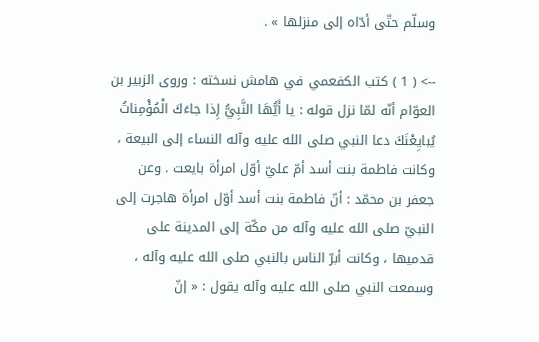وسلّم حتّى أدّاه إلى منزلها » .

--> ( 1 ) كتب الكفعمي في هامش نسخته : وروى الزبير بن العوّام أنّه لمّا نزل قوله : يا أَيُّهَا النَّبِيُّ إِذا جاءَكَ الْمُؤْمِناتُ يُبايِعْنَكَ دعا النبي صلى الله عليه وآله النساء إلى البيعة ، وكانت فاطمة بنت أسد أمّ عليّ أوّل امرأة بايعت . وعن جعفر بن محمّد : أنّ فاطمة بنت أسد أوّل امرأة هاجرت إلى النبيّ صلى الله عليه وآله من مكّة إلى المدينة على قدميها ، وكانت أبرّ الناس بالنبي صلى الله عليه وآله ، وسمعت النبي صلى الله عليه وآله يقول : « إنّ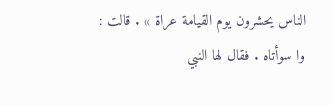الناس يحشرون يوم القيامة عراة » . قالت : وا سوأتاه . فقال لها النبي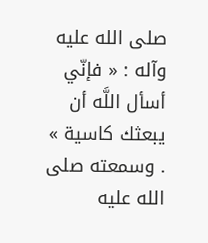صلى الله عليه وآله : « فإنّي أسأل اللَّه أن يبعثك كاسية » . وسمعته صلى الله عليه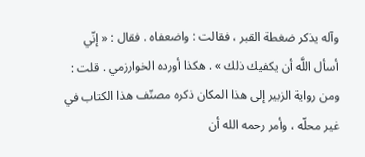وآله يذكر ضغطة القبر ، فقالت : واضعفاه . فقال : « إنّي أسأل اللَّه أن يكفيك ذلك » . هكذا أورده الخوارزمي . قلت : ومن رواية الزبير إلى هذا المكان ذكره مصنّف هذا الكتاب في غير محلّه ، وأمر رحمه الله أن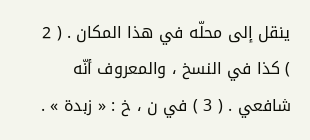ينقل إلى محلّه في هذا المكان . ( 2 ) كذا في النسخ ، والمعروف أنّه شافعي . ( 3 ) في ن ، خ : « زبدة » .